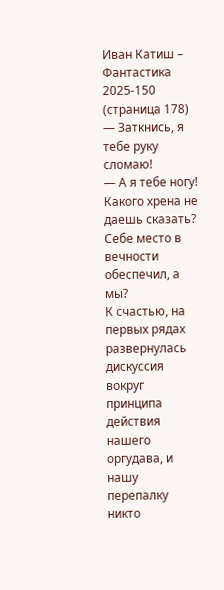Иван Катиш – Фантастика 2025-150 (страница 178)
— Заткнись, я тебе руку сломаю!
— А я тебе ногу! Какого хрена не даешь сказать? Себе место в вечности обеспечил, а мы?
К счастью, на первых рядах развернулась дискуссия вокруг принципа действия нашего оргудава, и нашу перепалку никто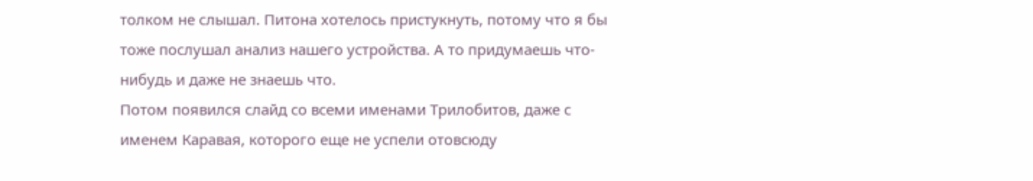толком не слышал. Питона хотелось пристукнуть, потому что я бы тоже послушал анализ нашего устройства. А то придумаешь что-нибудь и даже не знаешь что.
Потом появился слайд со всеми именами Трилобитов, даже с именем Каравая, которого еще не успели отовсюду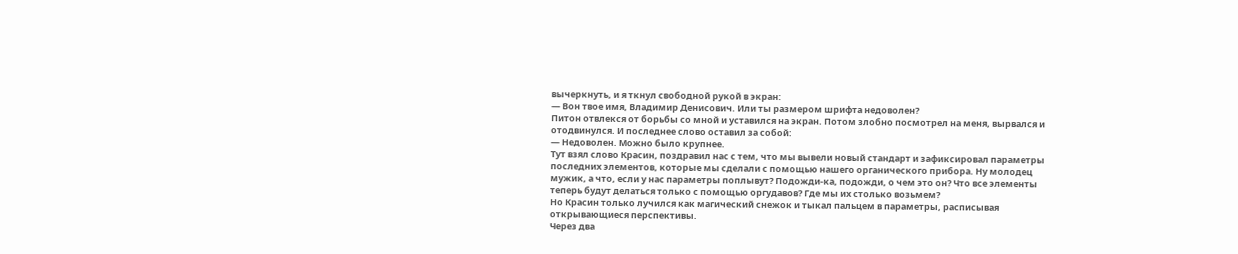вычеркнуть, и я ткнул свободной рукой в экран:
— Вон твое имя, Владимир Денисович. Или ты размером шрифта недоволен?
Питон отвлекся от борьбы со мной и уставился на экран. Потом злобно посмотрел на меня, вырвался и отодвинулся. И последнее слово оставил за собой:
— Недоволен. Можно было крупнее.
Тут взял слово Красин, поздравил нас с тем, что мы вывели новый стандарт и зафиксировал параметры последних элементов, которые мы сделали с помощью нашего органического прибора. Ну молодец мужик, а что, если у нас параметры поплывут? Подожди-ка, подожди, о чем это он? Что все элементы теперь будут делаться только с помощью оргудавов? Где мы их столько возьмем?
Но Красин только лучился как магический снежок и тыкал пальцем в параметры, расписывая открывающиеся перспективы.
Через два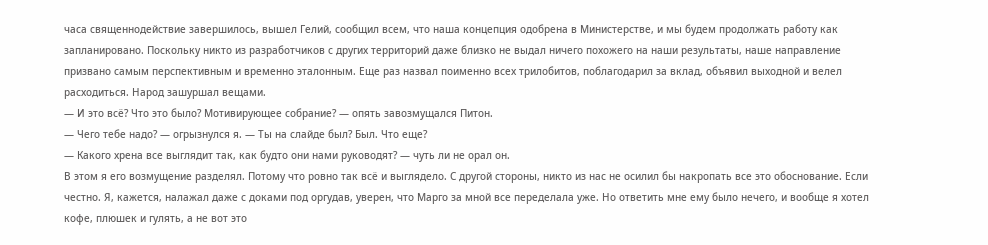часа священнодействие завершилось, вышел Гелий, сообщил всем, что наша концепция одобрена в Министерстве, и мы будем продолжать работу как запланировано. Поскольку никто из разработчиков с других территорий даже близко не выдал ничего похожего на наши результаты, наше направление призвано самым перспективным и временно эталонным. Еще раз назвал поименно всех трилобитов, поблагодарил за вклад, объявил выходной и велел расходиться. Народ зашуршал вещами.
— И это всё? Что это было? Мотивирующее собрание? — опять завозмущался Питон.
— Чего тебе надо? — огрызнулся я. — Ты на слайде был? Был. Что еще?
— Какого хрена все выглядит так, как будто они нами руководят? — чуть ли не орал он.
В этом я его возмущение разделял. Потому что ровно так всё и выглядело. С другой стороны, никто из нас не осилил бы накропать все это обоснование. Если честно. Я, кажется, налажал даже с доками под оргудав, уверен, что Марго за мной все переделала уже. Но ответить мне ему было нечего, и вообще я хотел кофе, плюшек и гулять, а не вот это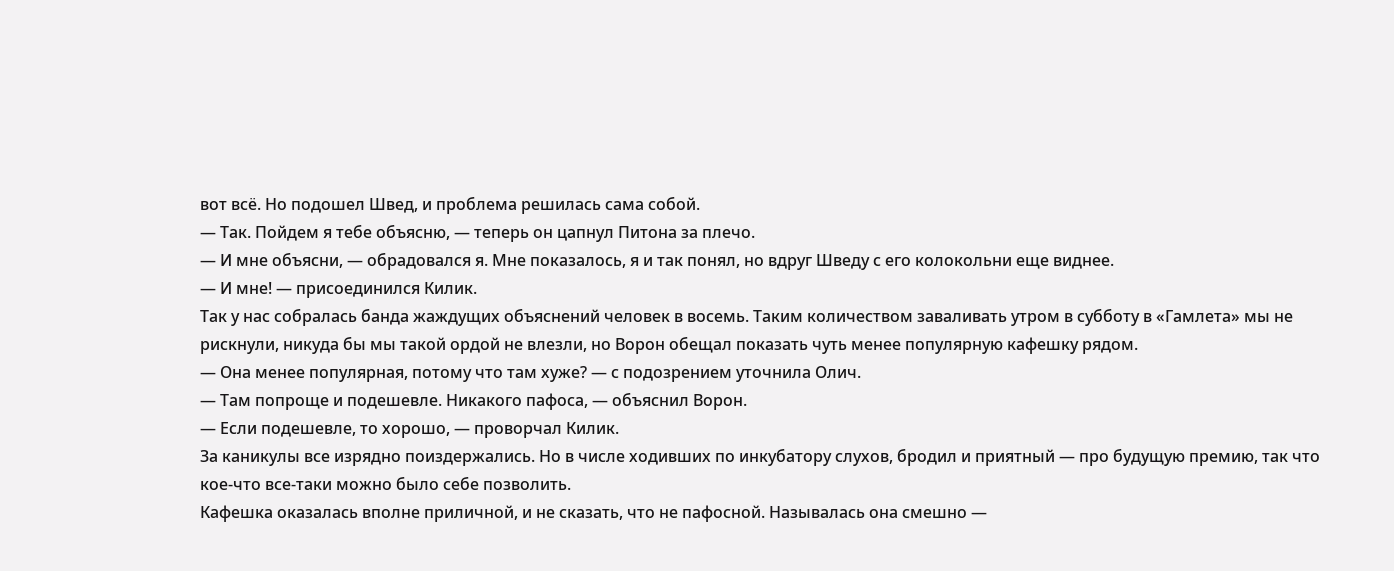вот всё. Но подошел Швед, и проблема решилась сама собой.
— Так. Пойдем я тебе объясню, — теперь он цапнул Питона за плечо.
— И мне объясни, — обрадовался я. Мне показалось, я и так понял, но вдруг Шведу с его колокольни еще виднее.
— И мне! — присоединился Килик.
Так у нас собралась банда жаждущих объяснений человек в восемь. Таким количеством заваливать утром в субботу в «Гамлета» мы не рискнули, никуда бы мы такой ордой не влезли, но Ворон обещал показать чуть менее популярную кафешку рядом.
— Она менее популярная, потому что там хуже? — с подозрением уточнила Олич.
— Там попроще и подешевле. Никакого пафоса, — объяснил Ворон.
— Если подешевле, то хорошо, — проворчал Килик.
За каникулы все изрядно поиздержались. Но в числе ходивших по инкубатору слухов, бродил и приятный — про будущую премию, так что кое-что все-таки можно было себе позволить.
Кафешка оказалась вполне приличной, и не сказать, что не пафосной. Называлась она смешно —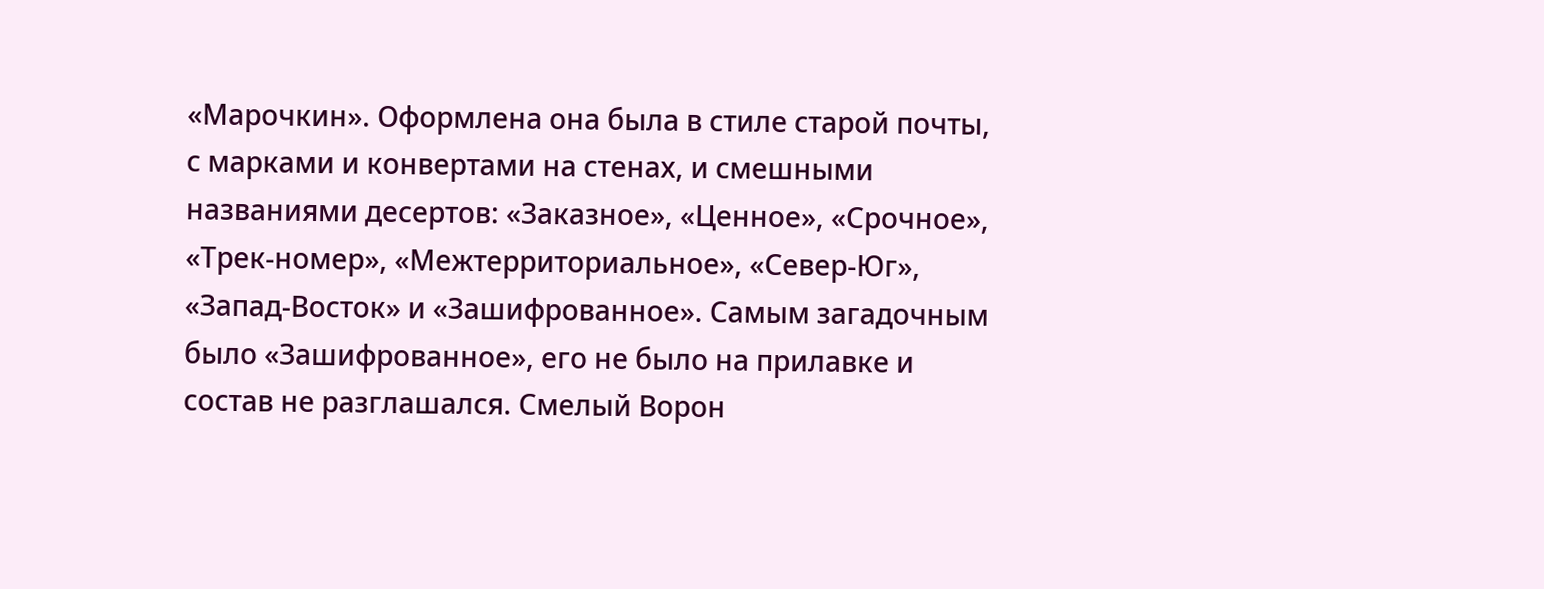«Марочкин». Оформлена она была в стиле старой почты, с марками и конвертами на стенах, и смешными названиями десертов: «Заказное», «Ценное», «Срочное», «Трек-номер», «Межтерриториальное», «Север-Юг», «Запад-Восток» и «Зашифрованное». Самым загадочным было «Зашифрованное», его не было на прилавке и состав не разглашался. Смелый Ворон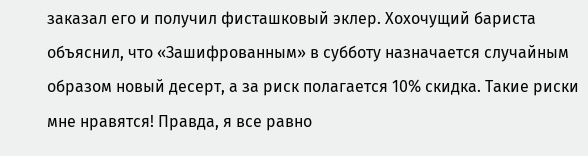заказал его и получил фисташковый эклер. Хохочущий бариста объяснил, что «Зашифрованным» в субботу назначается случайным образом новый десерт, а за риск полагается 10% скидка. Такие риски мне нравятся! Правда, я все равно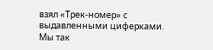взял «Трек-номер» с выдавленными циферками.
Мы так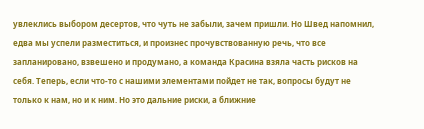увлеклись выбором десертов, что чуть не забыли, зачем пришли. Но Швед напомнил, едва мы успели разместиться, и произнес прочувствованную речь, что все запланировано, взвешено и продумано, а команда Красина взяла часть рисков на себя. Теперь, если что-то с нашими элементами пойдет не так, вопросы будут не только к нам, но и к ним. Но это дальние риски, а ближние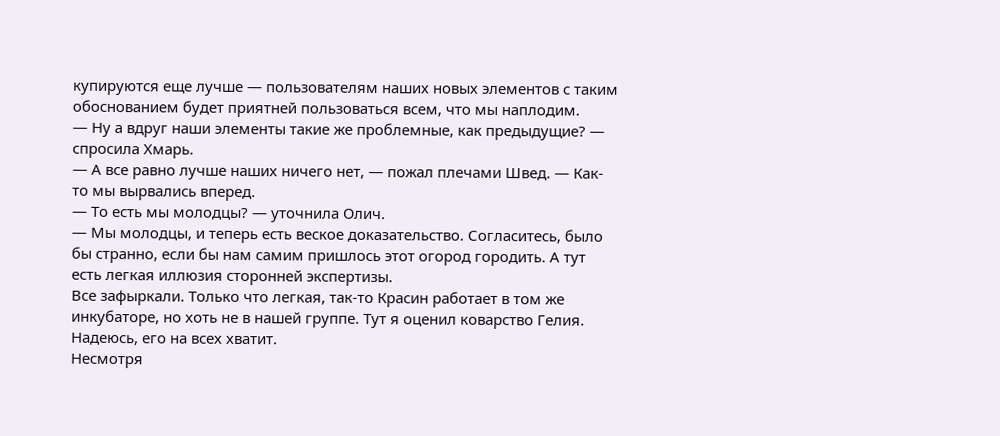купируются еще лучше — пользователям наших новых элементов с таким обоснованием будет приятней пользоваться всем, что мы наплодим.
— Ну а вдруг наши элементы такие же проблемные, как предыдущие? — спросила Хмарь.
— А все равно лучше наших ничего нет, — пожал плечами Швед. — Как-то мы вырвались вперед.
— То есть мы молодцы? — уточнила Олич.
— Мы молодцы, и теперь есть веское доказательство. Согласитесь, было бы странно, если бы нам самим пришлось этот огород городить. А тут есть легкая иллюзия сторонней экспертизы.
Все зафыркали. Только что легкая, так-то Красин работает в том же инкубаторе, но хоть не в нашей группе. Тут я оценил коварство Гелия. Надеюсь, его на всех хватит.
Несмотря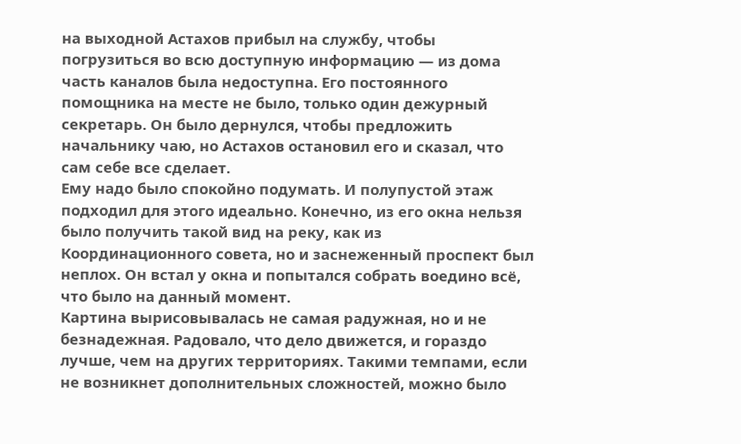на выходной Астахов прибыл на службу, чтобы погрузиться во всю доступную информацию — из дома часть каналов была недоступна. Его постоянного помощника на месте не было, только один дежурный секретарь. Он было дернулся, чтобы предложить начальнику чаю, но Астахов остановил его и сказал, что сам себе все сделает.
Ему надо было спокойно подумать. И полупустой этаж подходил для этого идеально. Конечно, из его окна нельзя было получить такой вид на реку, как из Координационного совета, но и заснеженный проспект был неплох. Он встал у окна и попытался собрать воедино всё, что было на данный момент.
Картина вырисовывалась не самая радужная, но и не безнадежная. Радовало, что дело движется, и гораздо лучше, чем на других территориях. Такими темпами, если не возникнет дополнительных сложностей, можно было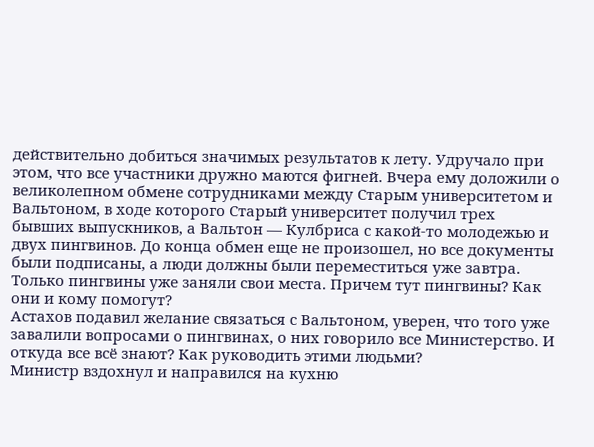действительно добиться значимых результатов к лету. Удручало при этом, что все участники дружно маются фигней. Вчера ему доложили о великолепном обмене сотрудниками между Старым университетом и Вальтоном, в ходе которого Старый университет получил трех бывших выпускников, а Вальтон — Кулбриса с какой-то молодежью и двух пингвинов. До конца обмен еще не произошел, но все документы были подписаны, а люди должны были переместиться уже завтра. Только пингвины уже заняли свои места. Причем тут пингвины? Как они и кому помогут?
Астахов подавил желание связаться с Вальтоном, уверен, что того уже завалили вопросами о пингвинах, о них говорило все Министерство. И откуда все всё знают? Как руководить этими людьми?
Министр вздохнул и направился на кухню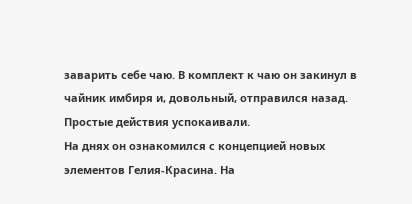заварить себе чаю. В комплект к чаю он закинул в чайник имбиря и, довольный, отправился назад. Простые действия успокаивали.
На днях он ознакомился с концепцией новых элементов Гелия-Красина. На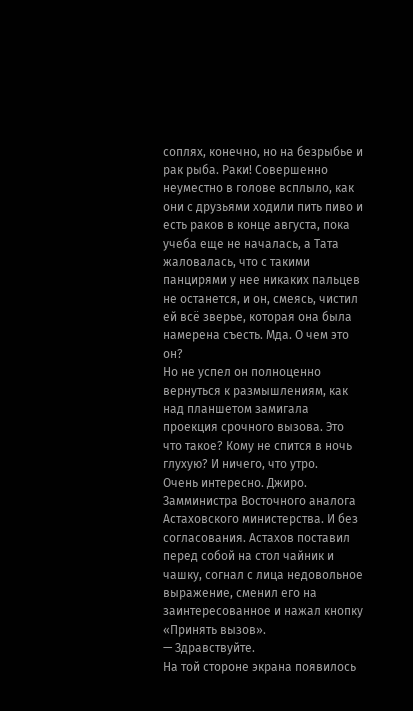соплях, конечно, но на безрыбье и рак рыба. Раки! Совершенно неуместно в голове всплыло, как они с друзьями ходили пить пиво и есть раков в конце августа, пока учеба еще не началась, а Тата жаловалась, что с такими панцирями у нее никаких пальцев не останется, и он, смеясь, чистил ей всё зверье, которая она была намерена съесть. Мда. О чем это он?
Но не успел он полноценно вернуться к размышлениям, как над планшетом замигала проекция срочного вызова. Это что такое? Кому не спится в ночь глухую? И ничего, что утро.
Очень интересно. Джиро. Замминистра Восточного аналога Астаховского министерства. И без согласования. Астахов поставил перед собой на стол чайник и чашку, согнал с лица недовольное выражение, сменил его на заинтересованное и нажал кнопку «Принять вызов».
— Здравствуйте.
На той стороне экрана появилось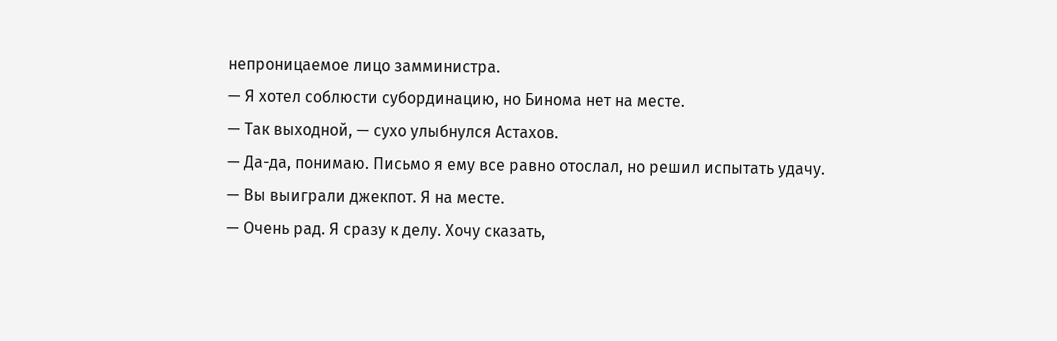непроницаемое лицо замминистра.
— Я хотел соблюсти субординацию, но Бинома нет на месте.
— Так выходной, — сухо улыбнулся Астахов.
— Да-да, понимаю. Письмо я ему все равно отослал, но решил испытать удачу.
— Вы выиграли джекпот. Я на месте.
— Очень рад. Я сразу к делу. Хочу сказать,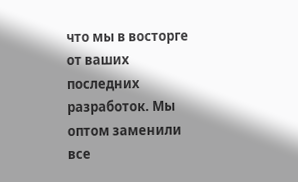что мы в восторге от ваших последних разработок. Мы оптом заменили все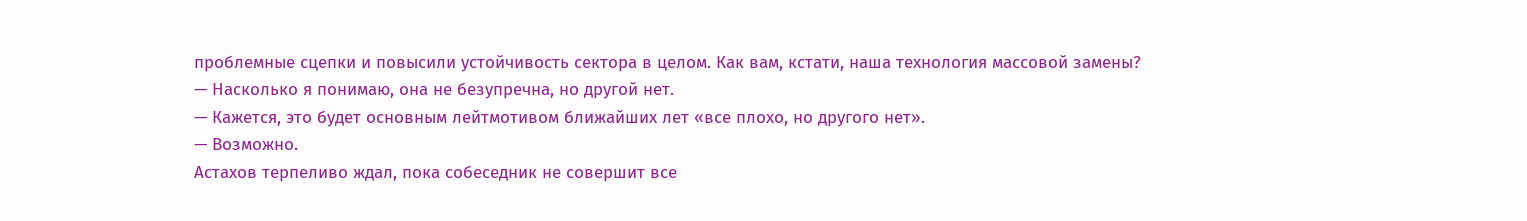проблемные сцепки и повысили устойчивость сектора в целом. Как вам, кстати, наша технология массовой замены?
— Насколько я понимаю, она не безупречна, но другой нет.
— Кажется, это будет основным лейтмотивом ближайших лет «все плохо, но другого нет».
— Возможно.
Астахов терпеливо ждал, пока собеседник не совершит все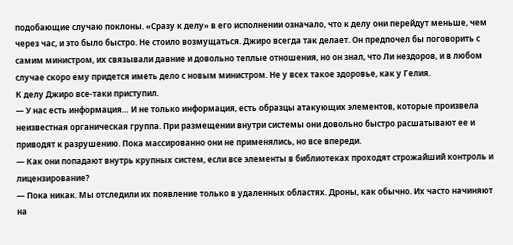подобающие случаю поклоны. «Сразу к делу» в его исполнении означало, что к делу они перейдут меньше, чем через час, и это было быстро. Не стоило возмущаться. Джиро всегда так делает. Он предпочел бы поговорить с самим министром, их связывали давние и довольно теплые отношения, но он знал, что Ли нездоров, и в любом случае скоро ему придется иметь дело с новым министром. Не у всех такое здоровье, как у Гелия.
К делу Джиро все-таки приступил.
— У нас есть информация… И не только информация, есть образцы атакующих элементов, которые произвела неизвестная органическая группа. При размещении внутри системы они довольно быстро расшатывают ее и приводят к разрушению. Пока массированно они не применялись, но все впереди.
— Как они попадают внутрь крупных систем, если все элементы в библиотеках проходят строжайший контроль и лицензирование?
— Пока никак. Мы отследили их появление только в удаленных областях. Дроны, как обычно. Их часто начиняют на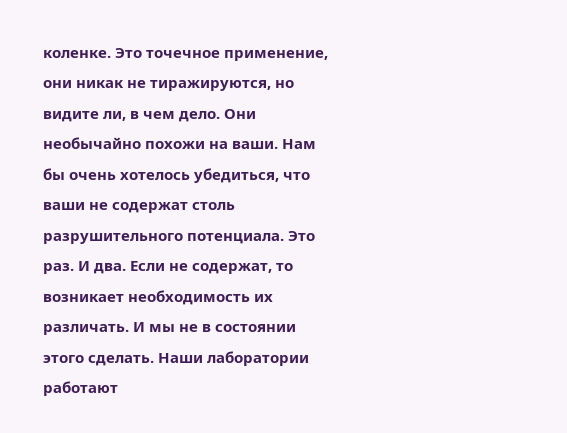коленке. Это точечное применение, они никак не тиражируются, но видите ли, в чем дело. Они необычайно похожи на ваши. Нам бы очень хотелось убедиться, что ваши не содержат столь разрушительного потенциала. Это раз. И два. Если не содержат, то возникает необходимость их различать. И мы не в состоянии этого сделать. Наши лаборатории работают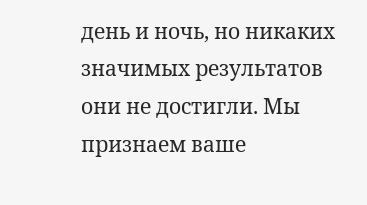день и ночь, но никаких значимых результатов они не достигли. Мы признаем ваше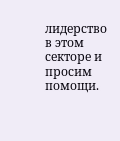лидерство в этом секторе и просим помощи.